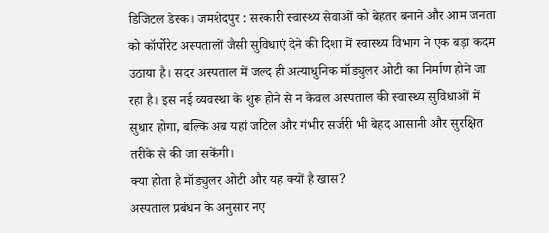डिजिटल डेस्क। जमशेदपुर : सरकारी स्वास्थ्य सेवाओं को बेहतर बनाने और आम जनता को कॉर्पोरेट अस्पतालों जैसी सुविधाएं देने की दिशा में स्वास्थ्य विभाग ने एक बड़ा कदम उठाया है। सदर अस्पताल में जल्द ही अत्याधुनिक मॉड्युलर ओटी का निर्माण होने जा रहा है। इस नई व्यवस्था के शुरू होने से न केवल अस्पताल की स्वास्थ्य सुविधाओं में सुधार होगा, बल्कि अब यहां जटिल और गंभीर सर्जरी भी बेहद आसानी और सुरक्षित तरीके से की जा सकेंगी।
क्या होता है मॉड्युलर ओटी और यह क्यों है खास?
अस्पताल प्रबंधन के अनुसार नए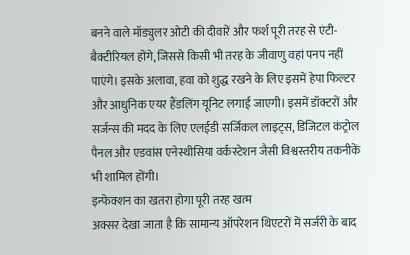बनने वाले मॉड्युलर ओटी की दीवारें और फर्श पूरी तरह से एंटी-बैक्टीरियल होंगे, जिससे किसी भी तरह के जीवाणु वहां पनप नहीं पाएंगे। इसके अलावा, हवा को शुद्ध रखने के लिए इसमें हेपा फिल्टर और आधुनिक एयर हैंडलिंग यूनिट लगाई जाएगी। इसमें डॉक्टरों और सर्जन्स की मदद के लिए एलईडी सर्जिकल लाइट्स, डिजिटल कंट्रोल पैनल और एडवांस एनेस्थीसिया वर्कस्टेशन जैसी विश्वस्तरीय तकनीकें भी शामिल होंगी।
इन्फेक्शन का खतरा होगा पूरी तरह खत्म
अक्सर देखा जाता है कि सामान्य ऑपरेशन थिएटरों में सर्जरी के बाद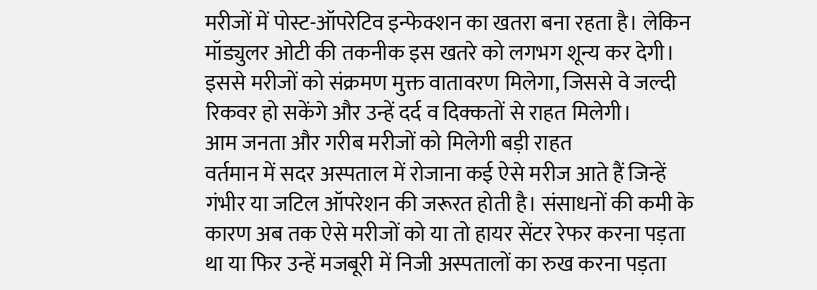मरीजों में पोस्ट-ऑपरेटिव इन्फेक्शन का खतरा बना रहता है। लेकिन मॉड्युलर ओटी की तकनीक इस खतरे को लगभग शून्य कर देगी। इससे मरीजों को संक्रमण मुक्त वातावरण मिलेगा, जिससे वे जल्दी रिकवर हो सकेंगे और उन्हें दर्द व दिक्कतों से राहत मिलेगी।
आम जनता और गरीब मरीजों को मिलेगी बड़ी राहत
वर्तमान में सदर अस्पताल में रोजाना कई ऐसे मरीज आते हैं जिन्हें गंभीर या जटिल ऑपरेशन की जरूरत होती है। संसाधनों की कमी के कारण अब तक ऐसे मरीजों को या तो हायर सेंटर रेफर करना पड़ता था या फिर उन्हें मजबूरी में निजी अस्पतालों का रुख करना पड़ता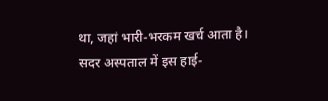था, जहां भारी-भरकम खर्च आता है।
सदर अस्पताल में इस हाई-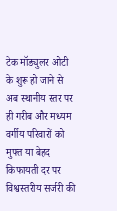टेक मॉड्युलर ओटी के शुरू हो जाने से अब स्थानीय स्तर पर ही गरीब और मध्यम वर्गीय परिवारों को मुफ्त या बेहद किफायती दर पर विश्वस्तरीय सर्जरी की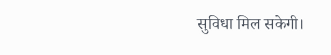सुविधा मिल सकेगी।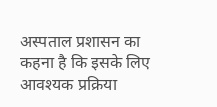अस्पताल प्रशासन का कहना है कि इसके लिए आवश्यक प्रक्रिया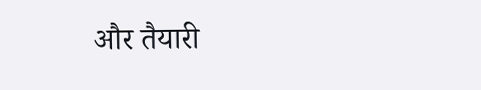और तैयारी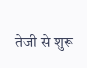तेजी से शुरू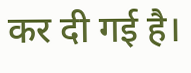कर दी गई है।